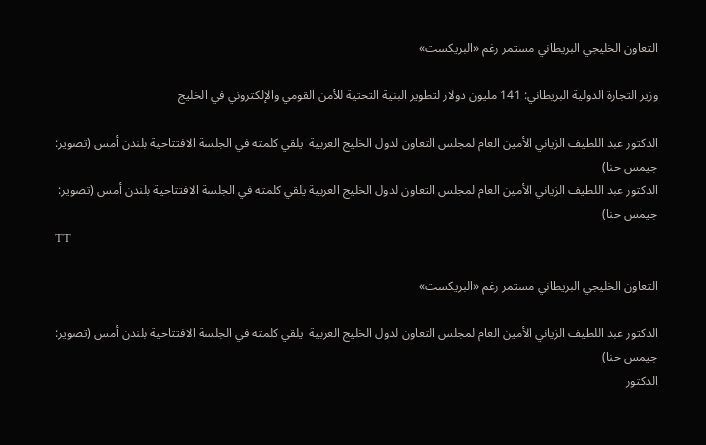التعاون الخليجي البريطاني مستمر رغم «البريكست»

وزير التجارة الدولية البريطاني: 141 مليون دولار لتطوير البنية التحتية للأمن القومي والإلكتروني في الخليج

الدكتور عبد اللطيف الزياني الأمين العام لمجلس التعاون لدول الخليج العربية  يلقي كلمته في الجلسة الافتتاحية بلندن أمس (تصوير: جيمس حنا)
الدكتور عبد اللطيف الزياني الأمين العام لمجلس التعاون لدول الخليج العربية يلقي كلمته في الجلسة الافتتاحية بلندن أمس (تصوير: جيمس حنا)
TT

التعاون الخليجي البريطاني مستمر رغم «البريكست»

الدكتور عبد اللطيف الزياني الأمين العام لمجلس التعاون لدول الخليج العربية  يلقي كلمته في الجلسة الافتتاحية بلندن أمس (تصوير: جيمس حنا)
الدكتور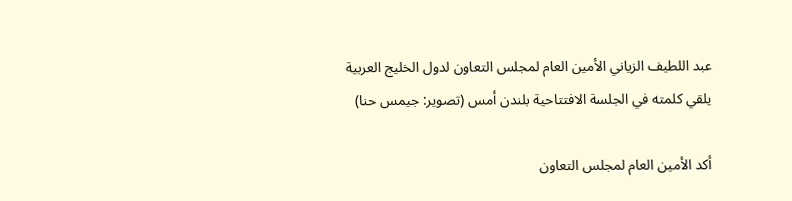عبد اللطيف الزياني الأمين العام لمجلس التعاون لدول الخليج العربية يلقي كلمته في الجلسة الافتتاحية بلندن أمس (تصوير: جيمس حنا)

أكد الأمين العام لمجلس التعاون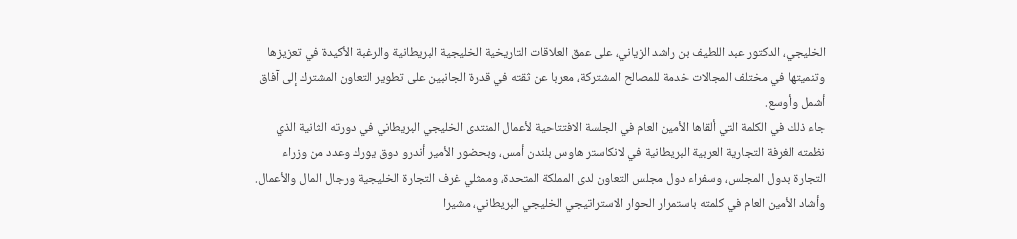الخليجي، الدكتور عبد اللطيف بن راشد الزياني، على عمق العلاقات التاريخية الخليجية البريطانية والرغبة الأكيدة في تعزيزها وتنميتها في مختلف المجالات خدمة للمصالح المشتركة، معربا عن ثقته في قدرة الجانبين على تطوير التعاون المشترك إلى آفاق أشمل وأوسع.
جاء ذلك في الكلمة التي ألقاها الأمين العام في الجلسة الافتتاحية لأعمال المنتدى الخليجي البريطاني في دورته الثانية الذي نظمته الغرفة التجارية العربية البريطانية في لانكاستر هاوس بلندن أمس، وبحضور الأمير أندرو دوق يورك وعدد من وزراء التجارة بدول المجلس، وسفراء دول مجلس التعاون لدى المملكة المتحدة، وممثلي غرف التجارة الخليجية ورجال المال والأعمال.
وأشاد الأمين العام في كلمته باستمرار الحوار الاستراتيجي الخليجي البريطاني، مشيرا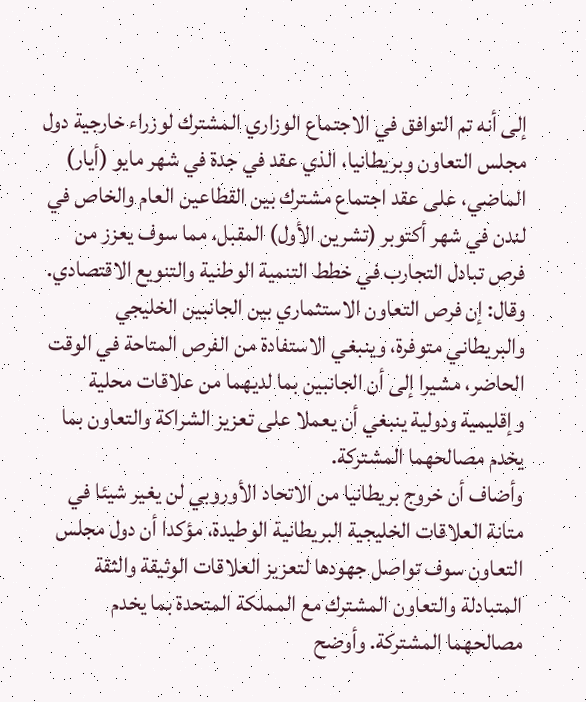إلى أنه تم التوافق في الاجتماع الوزاري المشترك لوزراء خارجية دول مجلس التعاون وبريطانيا، الذي عقد في جدة في شهر مايو (أيار) الماضي، على عقد اجتماع مشترك بين القطاعين العام والخاص في لندن في شهر أكتوبر (تشرين الأول) المقبل، مما سوف يعزز من فرص تبادل التجارب في خطط التنمية الوطنية والتنويع الاقتصادي. وقال: إن فرص التعاون الاستثماري بين الجانبين الخليجي والبريطاني متوفرة، وينبغي الاستفادة من الفرص المتاحة في الوقت الحاضر، مشيرا إلى أن الجانبين بما لديهما من علاقات محلية وإقليمية ودولية ينبغي أن يعملا على تعزيز الشراكة والتعاون بما يخدم مصالحهما المشتركة.
وأضاف أن خروج بريطانيا من الاتحاد الأوروبي لن يغير شيئا في متانة العلاقات الخليجية البريطانية الوطيدة، مؤكدا أن دول مجلس التعاون سوف تواصل جهودها لتعزيز العلاقات الوثيقة والثقة المتبادلة والتعاون المشترك مع المملكة المتحدة بما يخدم مصالحهما المشتركة. وأوضح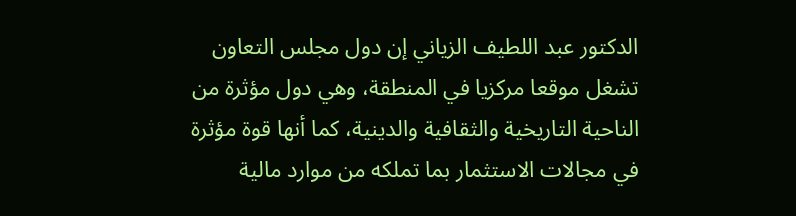الدكتور عبد اللطيف الزياني إن دول مجلس التعاون تشغل موقعا مركزيا في المنطقة، وهي دول مؤثرة من الناحية التاريخية والثقافية والدينية، كما أنها قوة مؤثرة في مجالات الاستثمار بما تملكه من موارد مالية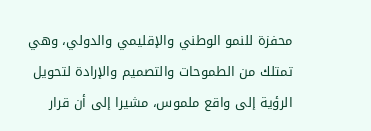محفزة للنمو الوطني والإقليمي والدولي، وهي تمتلك من الطموحات والتصميم والإرادة لتحويل الرؤية إلى واقع ملموس، مشيرا إلى أن قرار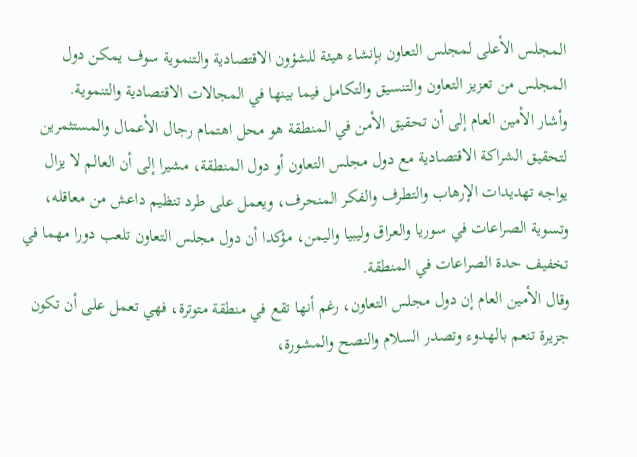المجلس الأعلى لمجلس التعاون بإنشاء هيئة للشؤون الاقتصادية والتنموية سوف يمكن دول المجلس من تعزيز التعاون والتنسيق والتكامل فيما بينها في المجالات الاقتصادية والتنموية.
وأشار الأمين العام إلى أن تحقيق الأمن في المنطقة هو محل اهتمام رجال الأعمال والمستثمرين لتحقيق الشراكة الاقتصادية مع دول مجلس التعاون أو دول المنطقة، مشيرا إلى أن العالم لا يزال يواجه تهديدات الإرهاب والتطرف والفكر المنحرف، ويعمل على طرد تنظيم داعش من معاقله، وتسوية الصراعات في سوريا والعراق وليبيا واليمن، مؤكدا أن دول مجلس التعاون تلعب دورا مهما في تخفيف حدة الصراعات في المنطقة.
وقال الأمين العام إن دول مجلس التعاون، رغم أنها تقع في منطقة متوترة، فهي تعمل على أن تكون جزيرة تنعم بالهدوء وتصدر السلام والنصح والمشورة،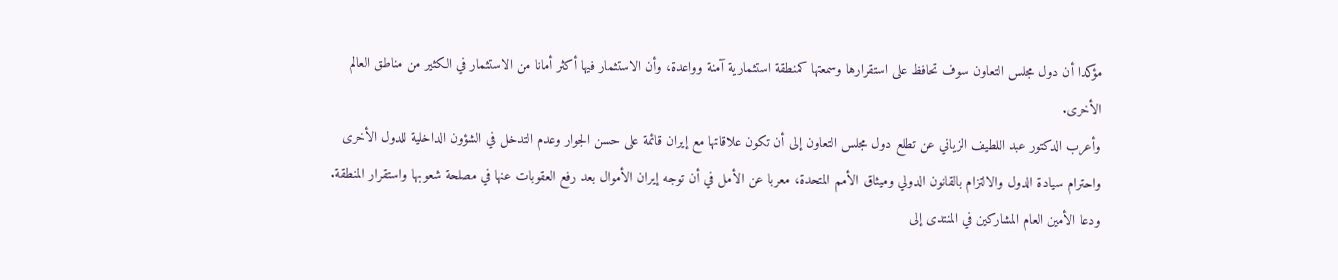مؤكدا أن دول مجلس التعاون سوف تحافظ على استقرارها وسمعتها كمنطقة استثمارية آمنة وواعدة، وأن الاستثمار فيها أكثر أمانا من الاستثمار في الكثير من مناطق العالم الأخرى.
وأعرب الدكتور عبد اللطيف الزياني عن تطلع دول مجلس التعاون إلى أن تكون علاقاتها مع إيران قائمة على حسن الجوار وعدم التدخل في الشؤون الداخلية للدول الأخرى واحترام سيادة الدول والالتزام بالقانون الدولي وميثاق الأمم المتحدة، معربا عن الأمل في أن توجه إيران الأموال بعد رفع العقوبات عنها في مصلحة شعوبها واستقرار المنطقة.
ودعا الأمين العام المشاركين في المنتدى إلى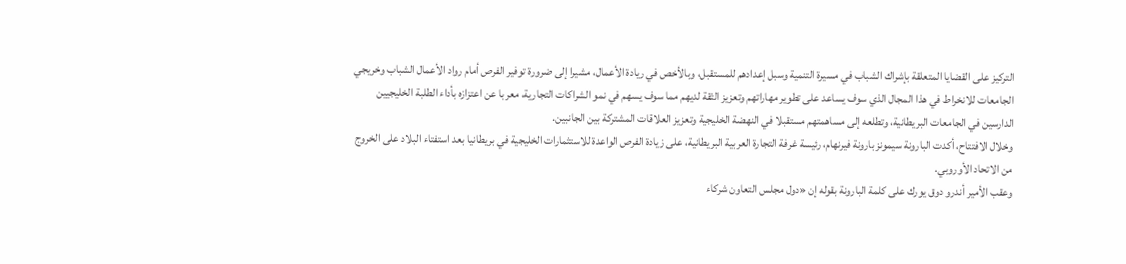التركيز على القضايا المتعلقة بإشراك الشباب في مسيرة التنمية وسبل إعدادهم للمستقبل، وبالأخص في ريادة الأعمال، مشيرا إلى ضرورة توفير الفرص أمام رواد الأعمال الشباب وخريجي الجامعات للانخراط في هذا المجال الذي سوف يساعد على تطوير مهاراتهم وتعزيز الثقة لديهم مما سوف يسهم في نمو الشراكات التجارية، معربا عن اعتزازه بأداء الطلبة الخليجيين الدارسين في الجامعات البريطانية، وتطلعه إلى مساهمتهم مستقبلا في النهضة الخليجية وتعزيز العلاقات المشتركة بين الجانبين.
وخلال الافتتاح، أكدت البارونة سيمونز بارونة فيرنهام، رئيسة غرفة التجارة العربية البريطانية، على زيادة الفرص الواعدة للاستثمارات الخليجية في بريطانيا بعد استفتاء البلاد على الخروج من الاتحاد الأوروبي.
وعقب الأمير أندرو دوق يورك على كلمة البارونة بقوله إن «دول مجلس التعاون شركاء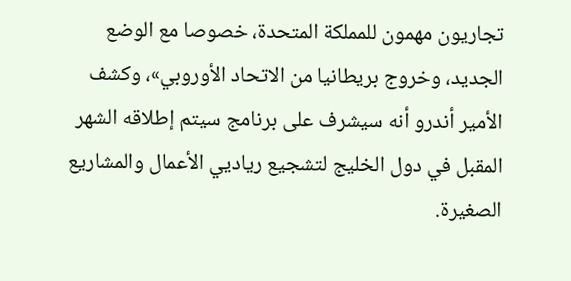تجاريون مهمون للمملكة المتحدة، خصوصا مع الوضع الجديد، وخروج بريطانيا من الاتحاد الأوروبي»، وكشف الأمير أندرو أنه سيشرف على برنامج سيتم إطلاقه الشهر المقبل في دول الخليج لتشجيع رياديي الأعمال والمشاريع الصغيرة.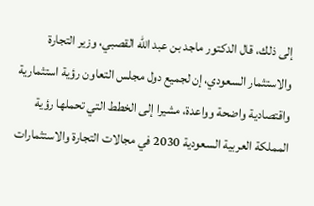إلى ذلك، قال الدكتور ماجد بن عبد الله القصبي، وزير التجارة والاستثمار السعودي، إن لجميع دول مجلس التعاون رؤية استثمارية واقتصادية واضحة وواعدة، مشيرا إلى الخطط التي تحملها رؤية المملكة العربية السعودية 2030 في مجالات التجارة والاستثمارات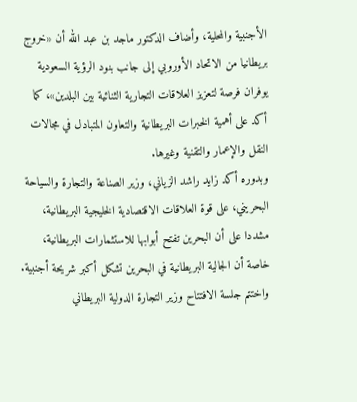الأجنبية والمحلية، وأضاف الدكتور ماجد بن عبد الله أن «خروج بريطانيا من الاتحاد الأوروبي إلى جانب بنود الرؤية السعودية يوفران فرصة لتعزيز العلاقات التجارية الثنائية بين البلدين»، كما أكد على أهمية الخبرات البريطانية والتعاون المتبادل في مجالات النقل والإعمار والتقنية وغيرها.
وبدوره أكد زايد راشد الزياني، وزير الصناعة والتجارة والسياحة البحريني، على قوة العلاقات الاقتصادية الخليجية البريطانية، مشددا على أن البحرين تفتح أبوابها للاستثمارات البريطانية، خاصة أن الجالية البريطانية في البحرين تشكل أكبر شريحة أجنبية.
واختتم جلسة الافتتاح وزير التجارة الدولية البريطاني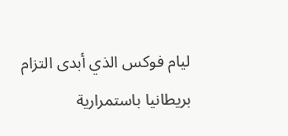ليام فوكس الذي أبدى التزام بريطانيا باستمرارية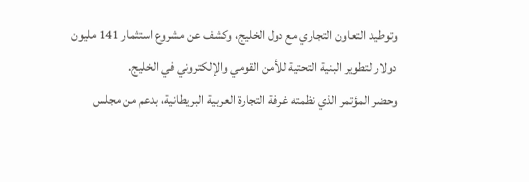وتوطيد التعاون التجاري مع دول الخليج، وكشف عن مشروع استثمار 141 مليون دولار لتطوير البنية التحتية للأمن القومي والإلكتروني في الخليج.
وحضر المؤتمر الذي نظمته غرفة التجارة العربية البريطانية، بدعم من مجلس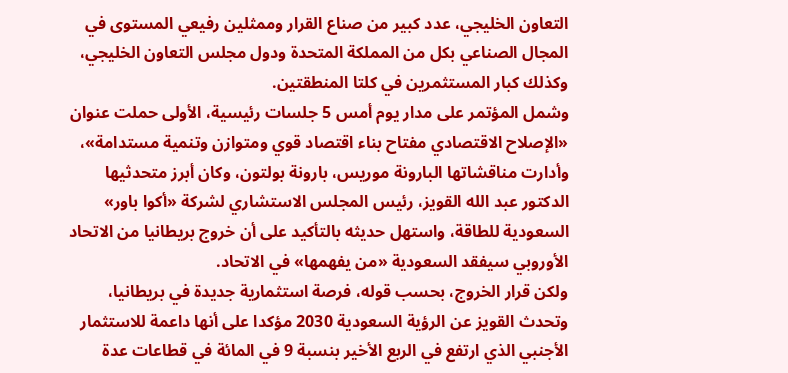التعاون الخليجي، عدد كبير من صناع القرار وممثلين رفيعي المستوى في المجال الصناعي بكل من المملكة المتحدة ودول مجلس التعاون الخليجي، وكذلك كبار المستثمرين في كلتا المنطقتين.
وشمل المؤتمر على مدار يوم أمس 5 جلسات رئيسية، الأولى حملت عنوان «الإصلاح الاقتصادي مفتاح بناء اقتصاد قوي ومتوازن وتنمية مستدامة»، وأدارت مناقشاتها البارونة موريس، بارونة بولتون، وكان أبرز متحدثيها الدكتور عبد الله القويز، رئيس المجلس الاستشاري لشركة «أكوا باور» السعودية للطاقة، واستهل حديثه بالتأكيد على أن خروج بريطانيا من الاتحاد الأوروبي سيفقد السعودية «من يفهمها» في الاتحاد.
ولكن قرار الخروج، بحسب قوله، فرصة استثمارية جديدة في بريطانيا، وتحدث القويز عن الرؤية السعودية 2030 مؤكدا على أنها داعمة للاستثمار الأجنبي الذي ارتفع في الربع الأخير بنسبة 9 في المائة في قطاعات عدة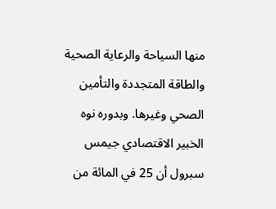منها السياحة والرعاية الصحية والطاقة المتجددة والتأمين الصحي وغيرها. وبدوره نوه الخبير الاقتصادي جيمس سبرول أن 25 في المائة من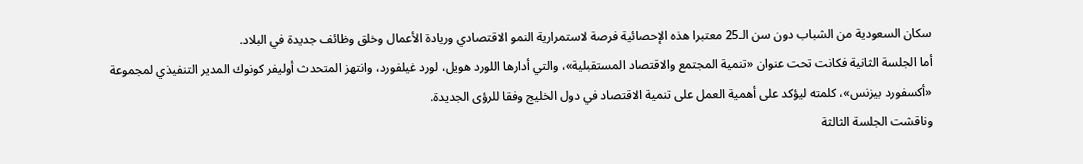سكان السعودية من الشباب دون سن الـ25 معتبرا هذه الإحصائية فرصة لاستمرارية النمو الاقتصادي وريادة الأعمال وخلق وظائف جديدة في البلاد.
أما الجلسة الثانية فكانت تحت عنوان «تنمية المجتمع والاقتصاد المستقبلية»، والتي أدارها اللورد هويل، لورد غيلفورد، وانتهز المتحدث أوليفر كونوك المدير التنفيذي لمجموعة «أكسفورد بيزنس»، كلمته ليؤكد على أهمية العمل على تنمية الاقتصاد في دول الخليج وفقا للرؤى الجديدة.
وناقشت الجلسة الثالثة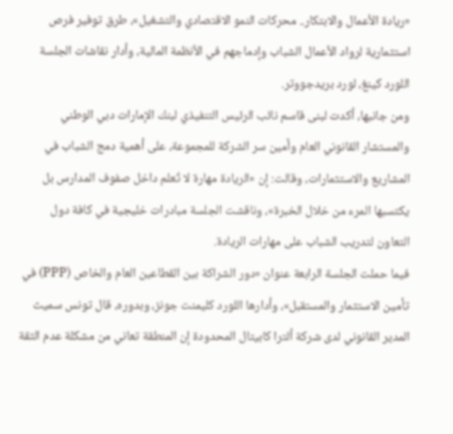«ريادة الأعمال والابتكار.. محركات النمو الاقتصادي والتشغيل»، طرق توفير فرص استثمارية لرواد الأعمال الشباب وإدماجهم في الأنظمة المالية، وأدار نقاشات الجلسة اللورد كينغ، لورد بريدجووتر.
ومن جانبها، أكدت لبنى قاسم نائب الرئيس التنفيذي لبنك الإمارات دبي الوطني والمستشار القانوني العام وأمين سر الشركة للمجموعة، على أهمية دمج الشباب في المشاريع والاستثمارات، وقالت: إن «الريادة مهارة لا تُعلم داخل صفوف المدارس بل يكتسبها المرء من خلال الخبرة»، وناقشت الجلسة مبادرات خليجية في كافة دول التعاون لتدريب الشباب على مهارات الريادة.
فيما حملت الجلسة الرابعة عنوان «دور الشراكة بين القطاعين العام والخاص (PPP) في تأمين الاستثمار والمستقبل»، وأدارها اللورد كليمنت جونز، وبدوره، قال تونس سميث المدير القانوني لدى شركة ألترا كابيتال المحدودة إن المنطقة تعاني من مشكلة عدم الثقة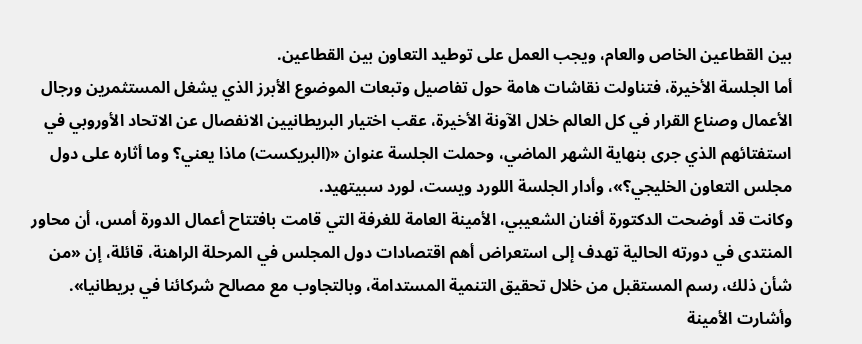بين القطاعين الخاص والعام، ويجب العمل على توطيد التعاون بين القطاعين.
أما الجلسة الأخيرة، فتناولت نقاشات هامة حول تفاصيل وتبعات الموضوع الأبرز الذي يشغل المستثمرين ورجال الأعمال وصناع القرار في كل العالم خلال الآونة الأخيرة، عقب اختيار البريطانيين الانفصال عن الاتحاد الأوروبي في استفتائهم الذي جرى بنهاية الشهر الماضي، وحملت الجلسة عنوان «(البريكست) ماذا يعني؟ وما أثاره على دول مجلس التعاون الخليجي؟»، وأدار الجلسة اللورد ويست، لورد سبيتهيد.
وكانت قد أوضحت الدكتورة أفنان الشعيبي، الأمينة العامة للغرفة التي قامت بافتتاح أعمال الدورة أمس، أن محاور المنتدى في دورته الحالية تهدف إلى استعراض أهم اقتصادات دول المجلس في المرحلة الراهنة، قائلة، إن «من شأن ذلك، رسم المستقبل من خلال تحقيق التنمية المستدامة، وبالتجاوب مع مصالح شركائنا في بريطانيا».
وأشارت الأمينة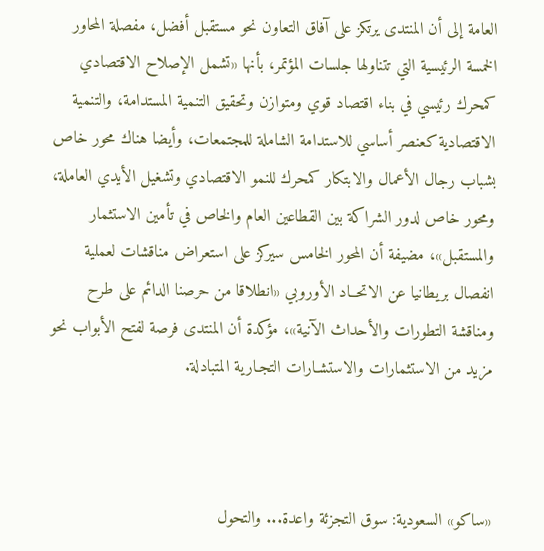العامة إلى أن المنتدى يرتكز على آفاق التعاون نحو مستقبل أفضل، مفصلة المحاور الخمسة الرئيسية التي تتناولها جلسات المؤتمر، بأنها «تشمل الإصلاح الاقتصادي كمحرك رئيسي في بناء اقتصاد قوي ومتوازن وتحقيق التنمية المستدامة، والتنمية الاقتصادية كعنصر أساسي للاستدامة الشاملة للمجتمعات، وأيضا هناك محور خاص بشباب رجال الأعمال والابتكار كمحرك للنمو الاقتصادي وتشغيل الأيدي العاملة، ومحور خاص لدور الشراكة بين القطاعين العام والخاص في تأمين الاستثمار والمستقبل»، مضيفة أن المحور الخامس سيركز على استعراض مناقشات لعملية انفصال بريطانيا عن الاتحــاد الأوروبي «انطلاقا من حرصنا الدائم على طرح ومناقشة التطورات والأحداث الآنية»، مؤكدة أن المنتدى فرصة لفتح الأبواب نحو مزيد من الاستثمارات والاستشـارات التجـارية المتبادلة.



«ساكو» السعودية: سوق التجزئة واعدة... والتحول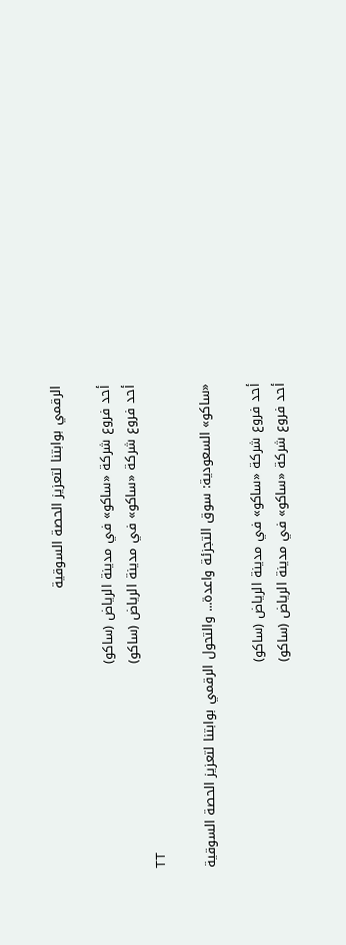الرقمي بوابتنا لتعزيز الحصة السوقية

أحد فروع شركة «ساكو» في مدينة الرياض (ساكو)
أحد فروع شركة «ساكو» في مدينة الرياض (ساكو)
TT

«ساكو» السعودية: سوق التجزئة واعدة... والتحول الرقمي بوابتنا لتعزيز الحصة السوقية

أحد فروع شركة «ساكو» في مدينة الرياض (ساكو)
أحد فروع شركة «ساكو» في مدينة الرياض (ساكو)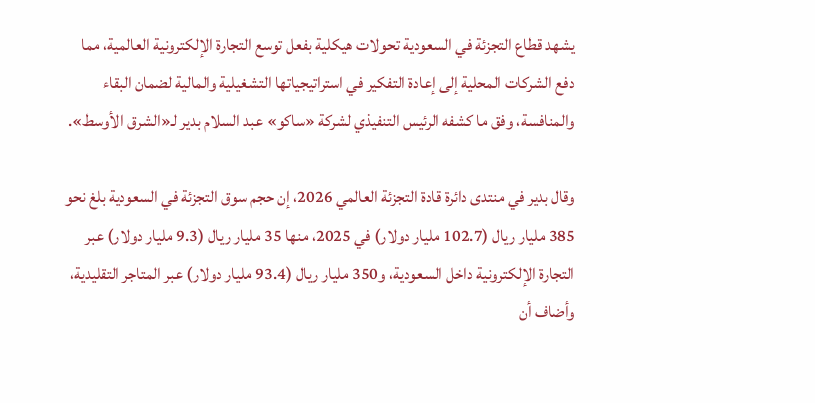يشهد قطاع التجزئة في السعودية تحولات هيكلية بفعل توسع التجارة الإلكترونية العالمية، مما دفع الشركات المحلية إلى إعادة التفكير في استراتيجياتها التشغيلية والمالية لضمان البقاء والمنافسة، وفق ما كشفه الرئيس التنفيذي لشركة «ساكو» عبد السلام بدير لـ«الشرق الأوسط».

وقال بدير في منتدى دائرة قادة التجزئة العالمي 2026، إن حجم سوق التجزئة في السعودية بلغ نحو 385 مليار ريال (102.7 مليار دولار) في 2025، منها 35 مليار ريال (9.3 مليار دولار) عبر التجارة الإلكترونية داخل السعودية، و350 مليار ريال (93.4 مليار دولار) عبر المتاجر التقليدية، وأضاف أن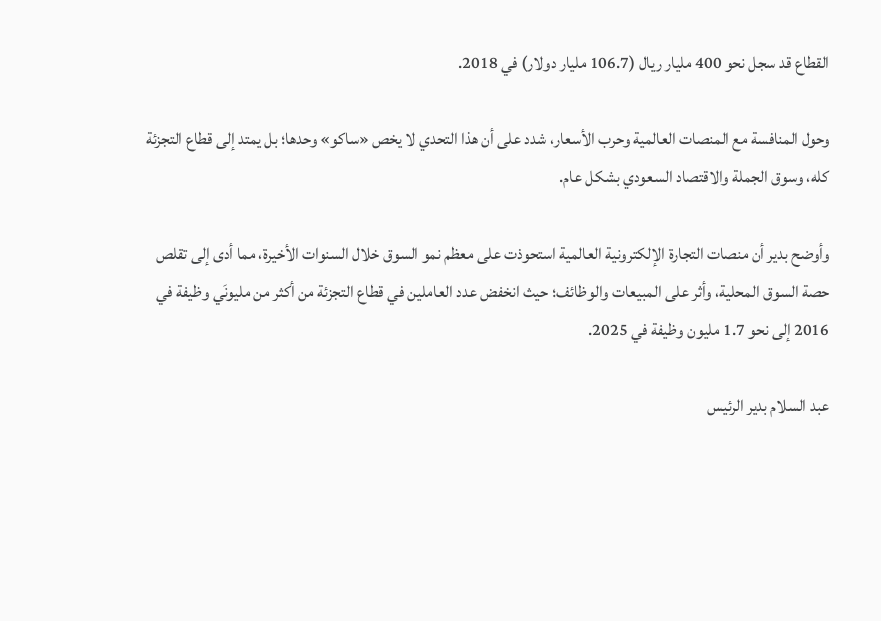القطاع قد سجل نحو 400 مليار ريال (106.7 مليار دولار) في 2018.

وحول المنافسة مع المنصات العالمية وحرب الأسعار، شدد على أن هذا التحدي لا يخص «ساكو» وحدها؛ بل يمتد إلى قطاع التجزئة كله، وسوق الجملة والاقتصاد السعودي بشكل عام.

وأوضح بدير أن منصات التجارة الإلكترونية العالمية استحوذت على معظم نمو السوق خلال السنوات الأخيرة، مما أدى إلى تقلص حصة السوق المحلية، وأثر على المبيعات والوظائف؛ حيث انخفض عدد العاملين في قطاع التجزئة من أكثر من مليونَي وظيفة في 2016 إلى نحو 1.7 مليون وظيفة في 2025.

عبد السلام بدير الرئيس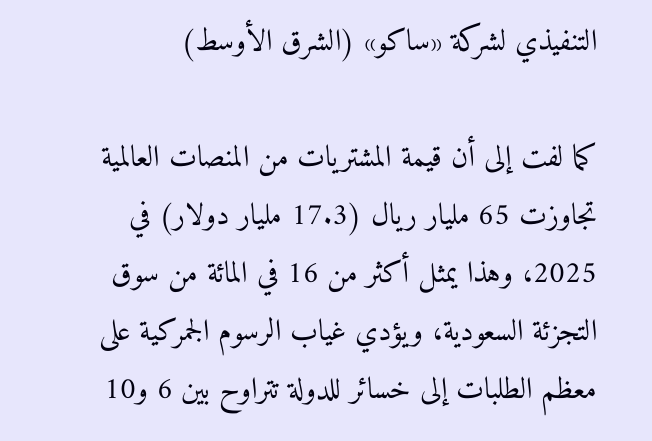التنفيذي لشركة «ساكو» (الشرق الأوسط)

كما لفت إلى أن قيمة المشتريات من المنصات العالمية تجاوزت 65 مليار ريال (17.3 مليار دولار) في 2025، وهذا يمثل أكثر من 16 في المائة من سوق التجزئة السعودية، ويؤدي غياب الرسوم الجمركية على معظم الطلبات إلى خسائر للدولة تتراوح بين 6 و10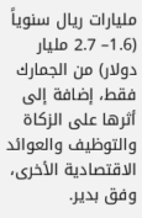مليارات ريال سنوياً (1.6– 2.7 مليار دولار) من الجمارك فقط، إضافة إلى أثرها على الزكاة والتوظيف والعوائد الاقتصادية الأخرى، وفق بدير.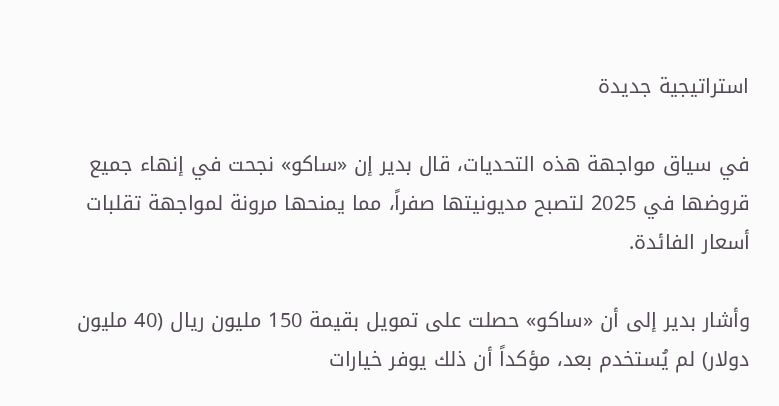استراتيجية جديدة

في سياق مواجهة هذه التحديات، قال بدير إن «ساكو» نجحت في إنهاء جميع قروضها في 2025 لتصبح مديونيتها صفراً، مما يمنحها مرونة لمواجهة تقلبات أسعار الفائدة.

وأشار بدير إلى أن «ساكو» حصلت على تمويل بقيمة 150 مليون ريال (40 مليون دولار) لم يُستخدم بعد، مؤكداً أن ذلك يوفر خيارات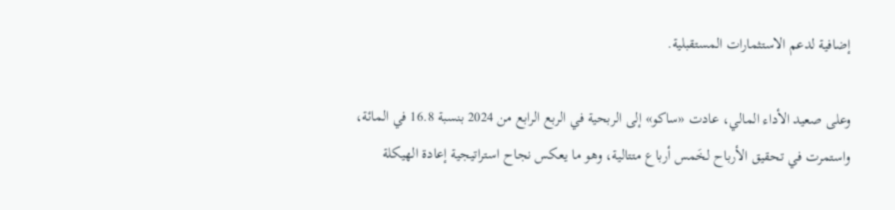إضافية لدعم الاستثمارات المستقبلية.

وعلى صعيد الأداء المالي، عادت «ساكو» إلى الربحية في الربع الرابع من 2024 بنسبة 16.8 في المائة، واستمرت في تحقيق الأرباح لخَمس أرباع متتالية، وهو ما يعكس نجاح استراتيجية إعادة الهيكلة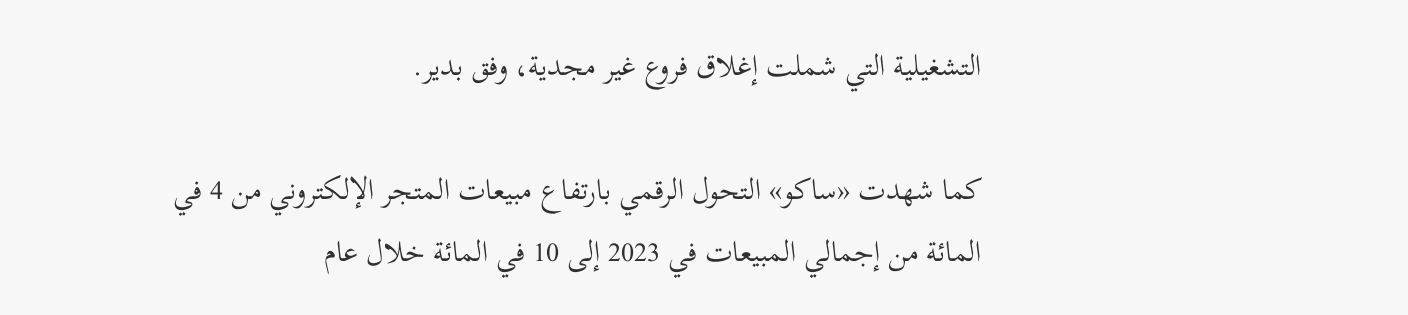التشغيلية التي شملت إغلاق فروع غير مجدية، وفق بدير.

كما شهدت «ساكو» التحول الرقمي بارتفاع مبيعات المتجر الإلكتروني من 4 في المائة من إجمالي المبيعات في 2023 إلى 10 في المائة خلال عام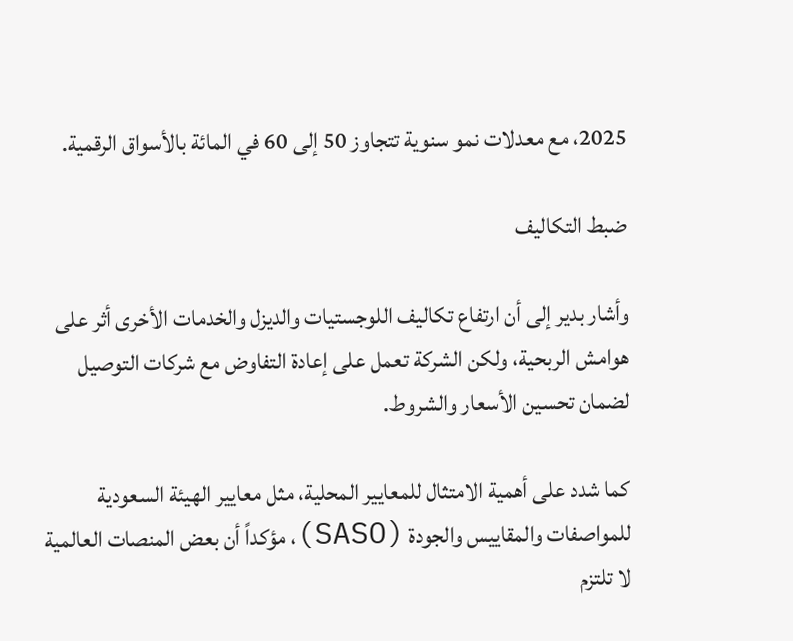2025، مع معدلات نمو سنوية تتجاوز 50 إلى 60 في المائة بالأسواق الرقمية.

ضبط التكاليف

وأشار بدير إلى أن ارتفاع تكاليف اللوجستيات والديزل والخدمات الأخرى أثر على هوامش الربحية، ولكن الشركة تعمل على إعادة التفاوض مع شركات التوصيل لضمان تحسين الأسعار والشروط.

كما شدد على أهمية الامتثال للمعايير المحلية، مثل معايير الهيئة السعودية للمواصفات والمقاييس والجودة (SASO)، مؤكداً أن بعض المنصات العالمية لا تلتزم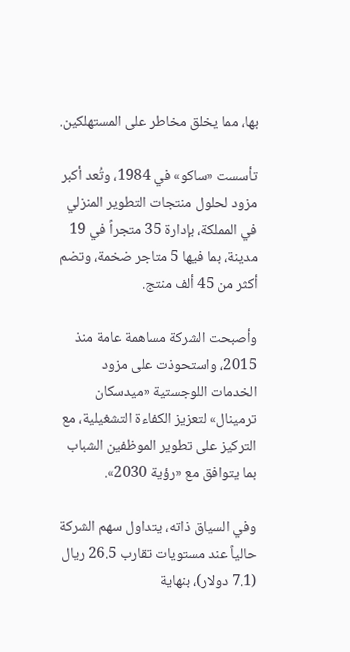بها، مما يخلق مخاطر على المستهلكين.

تأسست «ساكو» في 1984، وتُعد أكبر مزود لحلول منتجات التطوير المنزلي في المملكة، بإدارة 35 متجراً في 19 مدينة، بما فيها 5 متاجر ضخمة، وتضم أكثر من 45 ألف منتج.

وأصبحت الشركة مساهمة عامة منذ 2015، واستحوذت على مزود الخدمات اللوجستية «ميدسكان ترمينال» لتعزيز الكفاءة التشغيلية، مع التركيز على تطوير الموظفين الشباب بما يتوافق مع «رؤية 2030».

وفي السياق ذاته، يتداول سهم الشركة حالياً عند مستويات تقارب 26.5 ريال (7.1 دولار)، بنهاية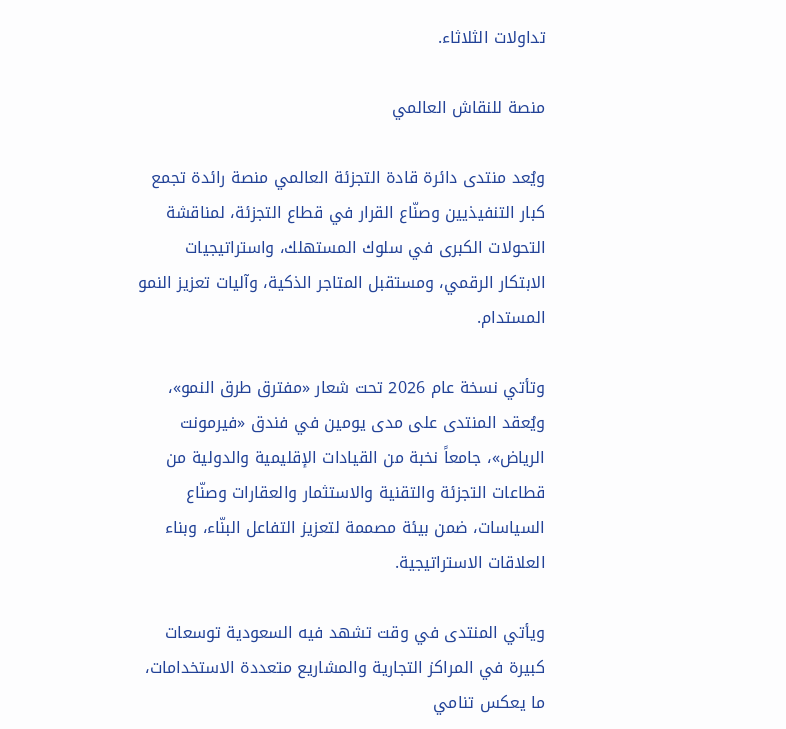تداولات الثلاثاء.

منصة للنقاش العالمي

ويُعد منتدى دائرة قادة التجزئة العالمي منصة رائدة تجمع كبار التنفيذيين وصنّاع القرار في قطاع التجزئة، لمناقشة التحولات الكبرى في سلوك المستهلك، واستراتيجيات الابتكار الرقمي، ومستقبل المتاجر الذكية، وآليات تعزيز النمو المستدام.

وتأتي نسخة عام 2026 تحت شعار «مفترق طرق النمو»، ويُعقد المنتدى على مدى يومين في فندق «فيرمونت الرياض»، جامعاً نخبة من القيادات الإقليمية والدولية من قطاعات التجزئة والتقنية والاستثمار والعقارات وصنّاع السياسات، ضمن بيئة مصممة لتعزيز التفاعل البنّاء، وبناء العلاقات الاستراتيجية.

ويأتي المنتدى في وقت تشهد فيه السعودية توسعات كبيرة في المراكز التجارية والمشاريع متعددة الاستخدامات، ما يعكس تنامي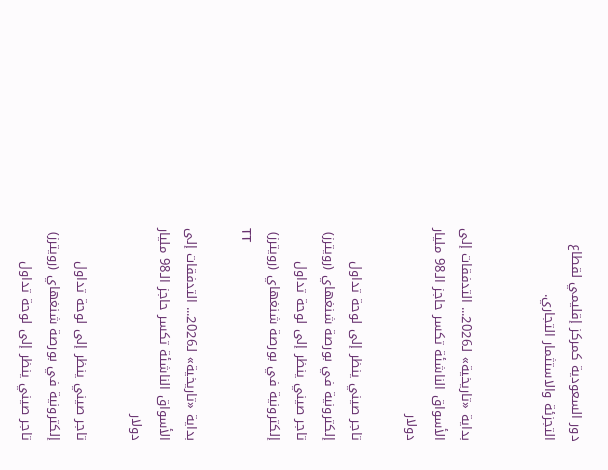دور السعودية كمركز إقليمي لقطاع التجزئة والاستثمار التجاري.


بداية «تاريخية» لـ2026... التدفقات إلى الأسواق الناشئة تكسر حاجز الـ98 مليار دولار

تاجر صيني ينظر إلى لوحة تداول إلكترونية في بورصة شنغهاي (رويترز)
تاجر صيني ينظر إلى لوحة تداول إلكترونية في بورصة شنغهاي (رويترز)
TT

بداية «تاريخية» لـ2026... التدفقات إلى الأسواق الناشئة تكسر حاجز الـ98 مليار دولار

تاجر صيني ينظر إلى لوحة تداول إلكترونية في بورصة شنغهاي (رويترز)
تاجر صيني ينظر إلى لوحة تداول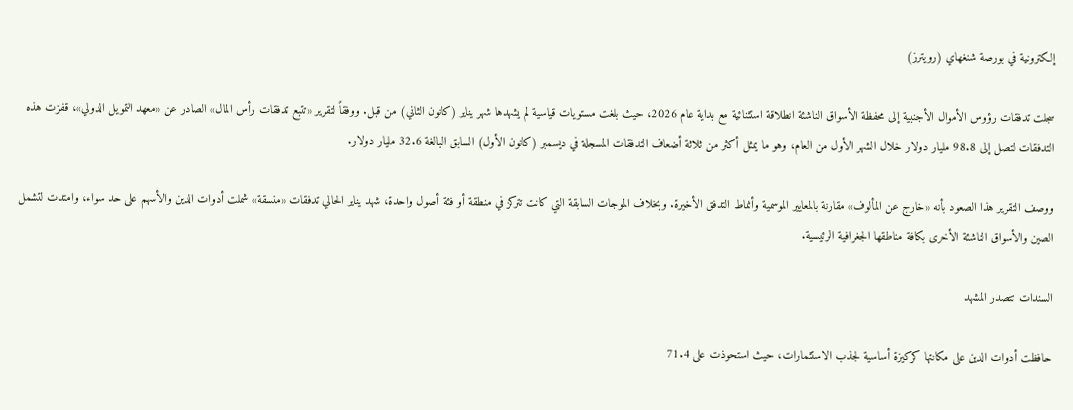إلكترونية في بورصة شنغهاي (رويترز)

سجلت تدفقات رؤوس الأموال الأجنبية إلى محفظة الأسواق الناشئة انطلاقة استثنائية مع بداية عام 2026، حيث بلغت مستويات قياسية لم يشهدها شهر يناير (كانون الثاني) من قبل. ووفقاً لتقرير «تتبع تدفقات رأس المال» الصادر عن «معهد التمويل الدولي»، قفزت هذه التدفقات لتصل إلى 98.8 مليار دولار خلال الشهر الأول من العام، وهو ما يمثل أكثر من ثلاثة أضعاف التدفقات المسجلة في ديسمبر (كانون الأول) السابق البالغة 32.6 مليار دولار.

ووصف التقرير هذا الصعود بأنه «خارج عن المألوف» مقارنة بالمعايير الموسمية وأنماط التدفق الأخيرة. وبخلاف الموجات السابقة التي كانت تتركز في منطقة أو فئة أصول واحدة، شهد يناير الحالي تدفقات «منسقة» شملت أدوات الدين والأسهم على حد سواء، وامتدت لتشمل الصين والأسواق الناشئة الأخرى بكافة مناطقها الجغرافية الرئيسية.

السندات تتصدر المشهد

حافظت أدوات الدين على مكانتها كركيزة أساسية لجذب الاستثمارات، حيث استحوذت على 71.4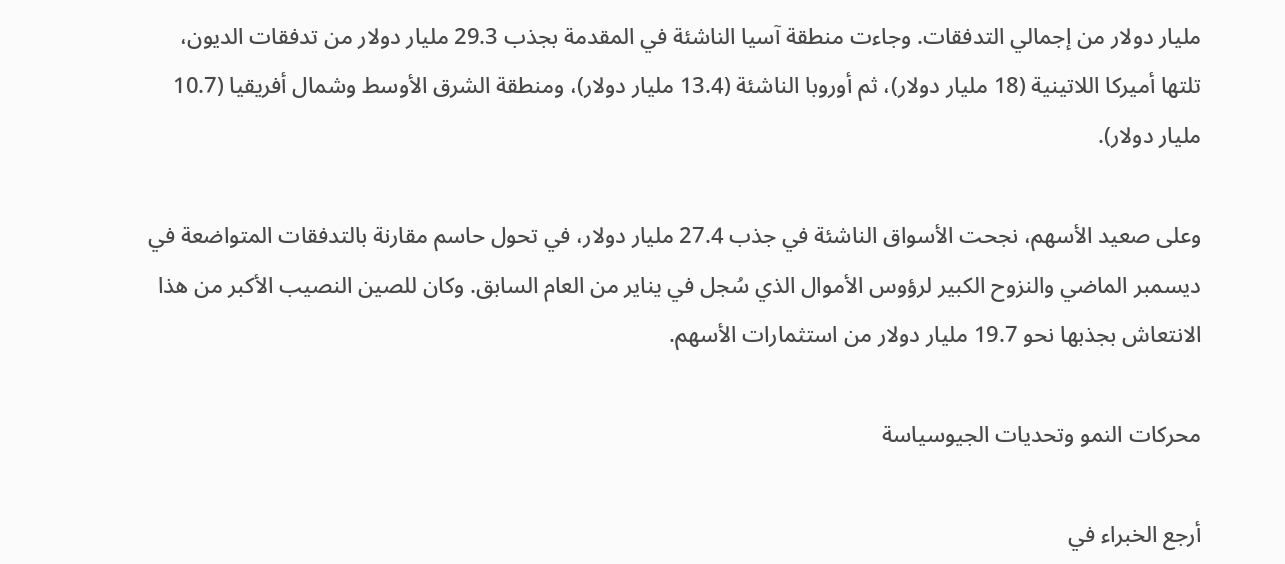مليار دولار من إجمالي التدفقات. وجاءت منطقة آسيا الناشئة في المقدمة بجذب 29.3 مليار دولار من تدفقات الديون، تلتها أميركا اللاتينية (18 مليار دولار)، ثم أوروبا الناشئة (13.4 مليار دولار)، ومنطقة الشرق الأوسط وشمال أفريقيا (10.7 مليار دولار).

وعلى صعيد الأسهم، نجحت الأسواق الناشئة في جذب 27.4 مليار دولار، في تحول حاسم مقارنة بالتدفقات المتواضعة في ديسمبر الماضي والنزوح الكبير لرؤوس الأموال الذي سُجل في يناير من العام السابق. وكان للصين النصيب الأكبر من هذا الانتعاش بجذبها نحو 19.7 مليار دولار من استثمارات الأسهم.

محركات النمو وتحديات الجيوسياسة

أرجع الخبراء في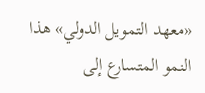«معهد التمويل الدولي» هذا النمو المتسارع إلى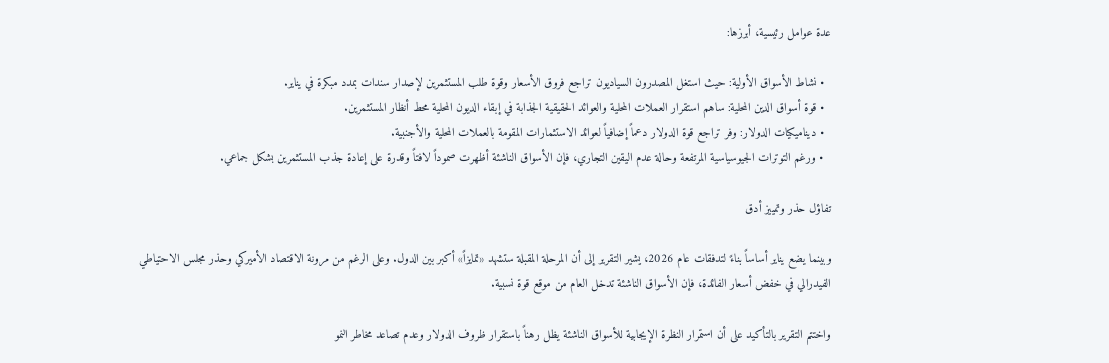عدة عوامل رئيسية، أبرزها:

  • نشاط الأسواق الأولية: حيث استغل المصدرون السياديون تراجع فروق الأسعار وقوة طلب المستثمرين لإصدار سندات بمدد مبكرة في يناير.
  • قوة أسواق الدين المحلية: ساهم استقرار العملات المحلية والعوائد الحقيقية الجذابة في إبقاء الديون المحلية محط أنظار المستثمرين.
  • ديناميكيات الدولار: وفر تراجع قوة الدولار دعماً إضافياً لعوائد الاستثمارات المقومة بالعملات المحلية والأجنبية.
  • ورغم التوترات الجيوسياسية المرتفعة وحالة عدم اليقين التجاري، فإن الأسواق الناشئة أظهرت صموداً لافتاً وقدرة على إعادة جذب المستثمرين بشكل جماعي.

تفاؤل حذر وتمييز أدق

وبينما يضع يناير أساساً بناءً لتدفقات عام 2026، يشير التقرير إلى أن المرحلة المقبلة ستشهد «تمايزاً» أكبر بين الدول. وعلى الرغم من مرونة الاقتصاد الأميركي وحذر مجلس الاحتياطي الفيدرالي في خفض أسعار الفائدة، فإن الأسواق الناشئة تدخل العام من موقع قوة نسبية.

واختتم التقرير بالتأكيد على أن استمرار النظرة الإيجابية للأسواق الناشئة يظل رهناً باستقرار ظروف الدولار وعدم تصاعد مخاطر النمو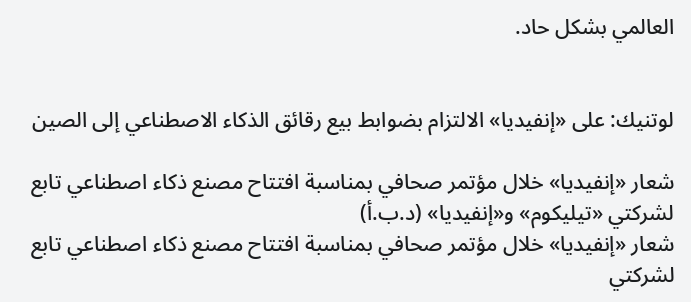العالمي بشكل حاد.


لوتنيك: على «إنفيديا» الالتزام بضوابط بيع رقائق الذكاء الاصطناعي إلى الصين

شعار «إنفيديا» خلال مؤتمر صحافي بمناسبة افتتاح مصنع ذكاء اصطناعي تابع لشركتي «تيليكوم» و«إنفيديا» (د.ب.أ)
شعار «إنفيديا» خلال مؤتمر صحافي بمناسبة افتتاح مصنع ذكاء اصطناعي تابع لشركتي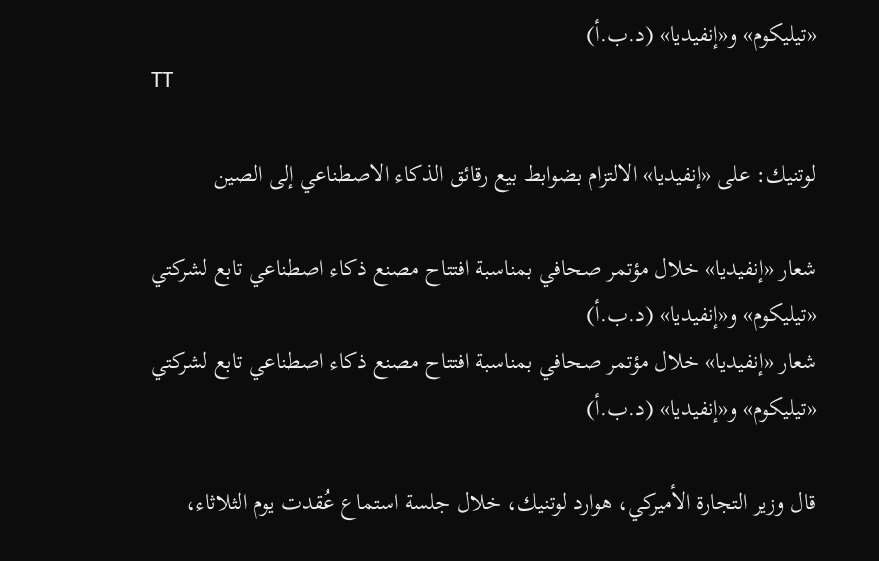«تيليكوم» و«إنفيديا» (د.ب.أ)
TT

لوتنيك: على «إنفيديا» الالتزام بضوابط بيع رقائق الذكاء الاصطناعي إلى الصين

شعار «إنفيديا» خلال مؤتمر صحافي بمناسبة افتتاح مصنع ذكاء اصطناعي تابع لشركتي «تيليكوم» و«إنفيديا» (د.ب.أ)
شعار «إنفيديا» خلال مؤتمر صحافي بمناسبة افتتاح مصنع ذكاء اصطناعي تابع لشركتي «تيليكوم» و«إنفيديا» (د.ب.أ)

قال وزير التجارة الأميركي، هوارد لوتنيك، خلال جلسة استماع عُقدت يوم الثلاثاء،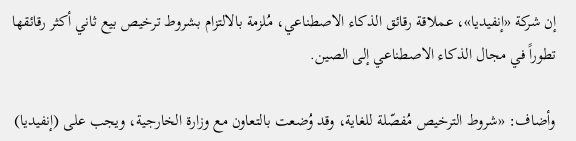إن شركة «إنفيديا»، عملاقة رقائق الذكاء الاصطناعي، مُلزمة بالالتزام بشروط ترخيص بيع ثاني أكثر رقائقها تطوراً في مجال الذكاء الاصطناعي إلى الصين.

وأضاف: «شروط الترخيص مُفصّلة للغاية، وقد وُضعت بالتعاون مع وزارة الخارجية، ويجب على (إنفيديا)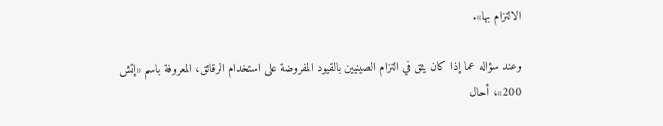الالتزام بها».

وعند سؤاله عما إذا كان يثق في التزام الصينيين بالقيود المفروضة على استخدام الرقائق، المعروفة باسم «إتش 200»، أحال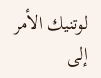لوتنيك الأمر إلى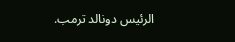الرئيس دونالد ترمب.